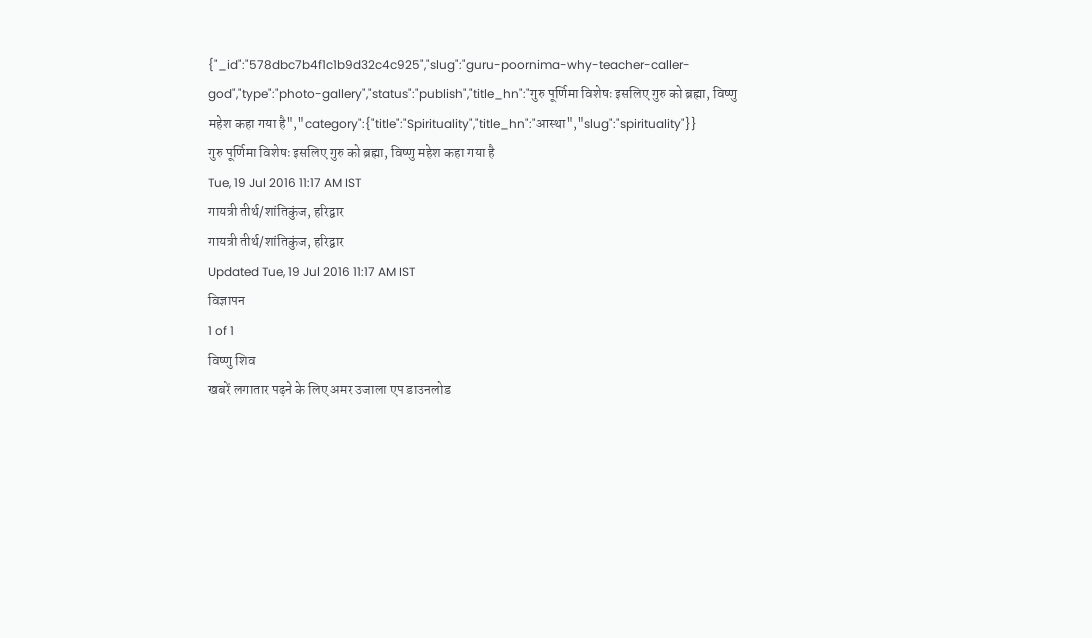{"_id":"578dbc7b4f1c1b9d32c4c925","slug":"guru-poornima-why-teacher-caller-god","type":"photo-gallery","status":"publish","title_hn":"गुरु पूर्णिमा विशेषः इसलिए गुरु को ब्रह्मा, विष्णु महेश कहा गया है","category":{"title":"Spirituality","title_hn":"आस्था","slug":"spirituality"}}
गुरु पूर्णिमा विशेषः इसलिए गुरु को ब्रह्मा, विष्णु महेश कहा गया है
Tue, 19 Jul 2016 11:17 AM IST
गायत्री तीर्थ/शांतिकुंज, हरिद्वार
गायत्री तीर्थ/शांतिकुंज, हरिद्वार
Updated Tue, 19 Jul 2016 11:17 AM IST
विज्ञापन
1 of 1
विष्णु शिव
खबरें लगातार पढ़ने के लिए अमर उजाला एप डाउनलोड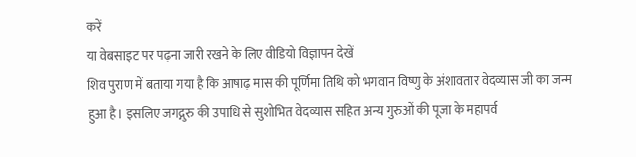करें
या वेबसाइट पर पढ़ना जारी रखने के लिए वीडियो विज्ञापन देखें
शिव पुराण में बताया गया है कि आषाढ़ मास की पूर्णिमा तिथि को भगवान विष्णु के अंशावतार वेदव्यास जी का जन्म हुआ है। इसलिए जगद्गुरु की उपाधि से सुशोभित वेदव्यास सहित अन्य गुरुओं की पूजा के महापर्व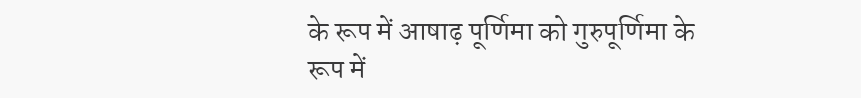के रूप में आषाढ़ पूर्णिमा को गुरुपूर्णिमा के रूप में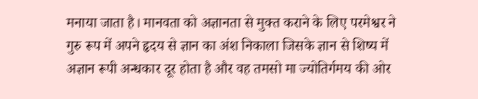मनाया जाता है। मानवता को अज्ञानता से मुक्त कराने के लिए परमेश्वर ने गुरु रूप में अपने हृदय से ज्ञान का अंश निकाला जिसके ज्ञान से शिष्य में अज्ञान रूपी अन्धकार दूर होता है और वह तमसो मा ज्योतिर्गमय की ओर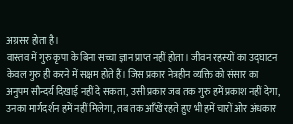अग्रसर होता है।
वास्तव में गुरु कृपा के बिना सच्चा ज्ञान प्राप्त नहीं होता। जीवन रहस्यों का उद्घाटन केवल गुरु ही करने में सक्षम होते हैं। जिस प्रकार नेत्रहीन व्यक्ति को संसार का अनुपम सौन्दर्य दिखाई नहीं दे सकता, उसी प्रकार जब तक गुरु हमें प्रकाश नहीं देगा, उनका मार्गदर्शन हमें नहीं मिलेगा, तब तक आँखें रहते हुए भी हमें चारों ओर अंधकार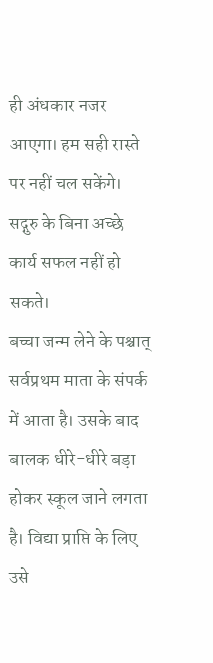ही अंधकार नजर आएगा। हम सही रास्ते पर नहीं चल सकेंगे। सद्गुरु के बिना अच्छे कार्य सफल नहीं हो सकते।
बच्चा जन्म लेने के पश्चात् सर्वप्रथम माता के संपर्क में आता है। उसके बाद बालक धीरे-धीरे बड़ा होकर स्कूल जाने लगता है। विद्या प्राप्ति के लिए उसे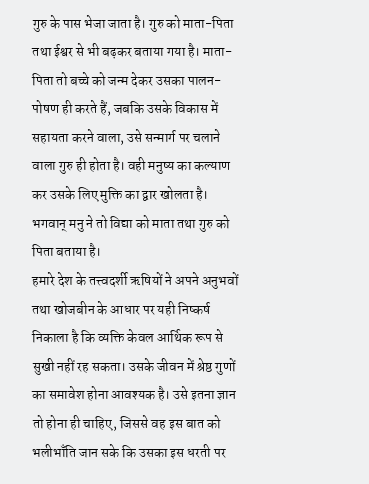गुरु के पास भेजा जाता है। गुरु को माता-पिता तथा ईश्वर से भी बढ़कर बताया गया है। माता-पिता तो बच्चे को जन्म देकर उसका पालन-पोषण ही करते हैं, जबकि उसके विकास में सहायता करने वाला, उसे सन्मार्ग पर चलाने वाला गुरु ही होता है। वही मनुष्य का कल्याण कर उसके लिए मुक्ति का द्वार खोलता है। भगवान् मनु ने तो विद्या को माता तथा गुरु को पिता बताया है।
हमारे देश के तत्त्वदर्शी ऋषियों ने अपने अनुभवों तथा खोजबीन के आधार पर यही निष्कर्ष निकाला है कि व्यक्ति केवल आर्थिक रूप से सुखी नहीं रह सकता। उसके जीवन में श्रेष्ठ गुणों का समावेश होना आवश्यक है। उसे इतना ज्ञान तो होना ही चाहिए, जिससे वह इस बात को भलीभाँति जान सके कि उसका इस धरती पर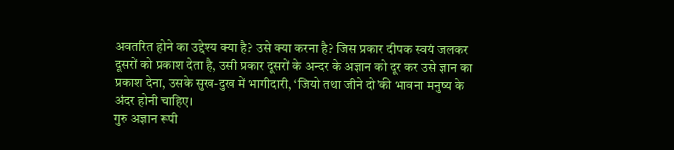अवतरित होने का उद्देश्य क्या है? उसे क्या करना है? जिस प्रकार दीपक स्वयं जलकर दूसरों को प्रकाश देता है, उसी प्रकार दूसरों के अन्दर के अज्ञान को दूर कर उसे ज्ञान का प्रकाश देना, उसके सुख-दुख में भागीदारी, ‘जियो तथा जीने दो’की भावना मनुष्य के अंदर होनी चाहिए।
गुरु अज्ञान रूपी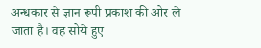अन्धकार से ज्ञान रूपी प्रकाश की ओर ले जाता है। वह सोये हुए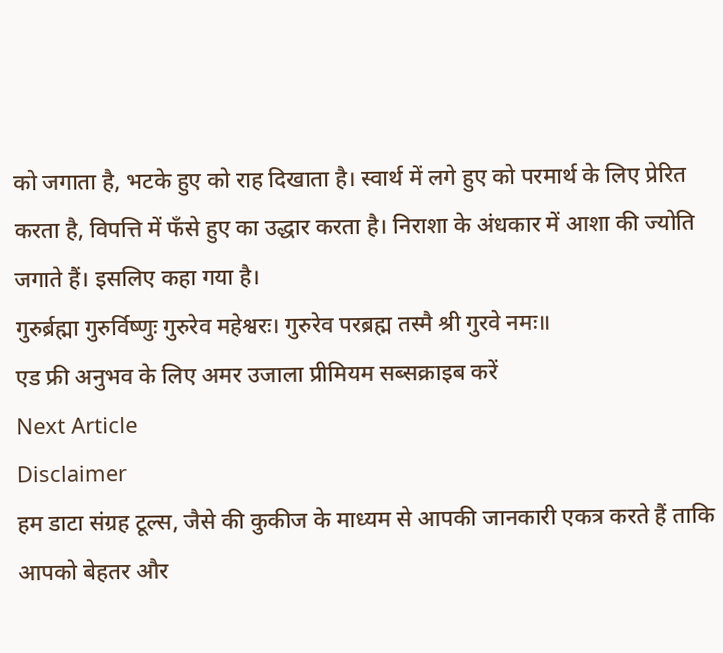को जगाता है, भटके हुए को राह दिखाता है। स्वार्थ में लगे हुए को परमार्थ के लिए प्रेरित करता है, विपत्ति में फँसे हुए का उद्धार करता है। निराशा के अंधकार में आशा की ज्योति जगाते हैं। इसलिए कहा गया है।
गुरुर्ब्रह्मा गुरुर्विष्णुः गुरुरेव महेश्वरः। गुरुरेव परब्रह्म तस्मै श्री गुरवे नमः॥
एड फ्री अनुभव के लिए अमर उजाला प्रीमियम सब्सक्राइब करें
Next Article
Disclaimer
हम डाटा संग्रह टूल्स, जैसे की कुकीज के माध्यम से आपकी जानकारी एकत्र करते हैं ताकि आपको बेहतर और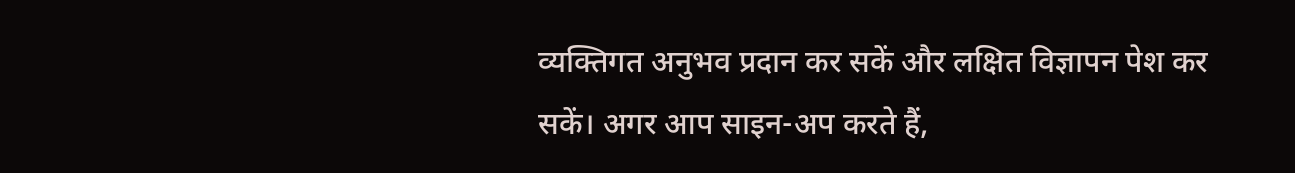व्यक्तिगत अनुभव प्रदान कर सकें और लक्षित विज्ञापन पेश कर सकें। अगर आप साइन-अप करते हैं,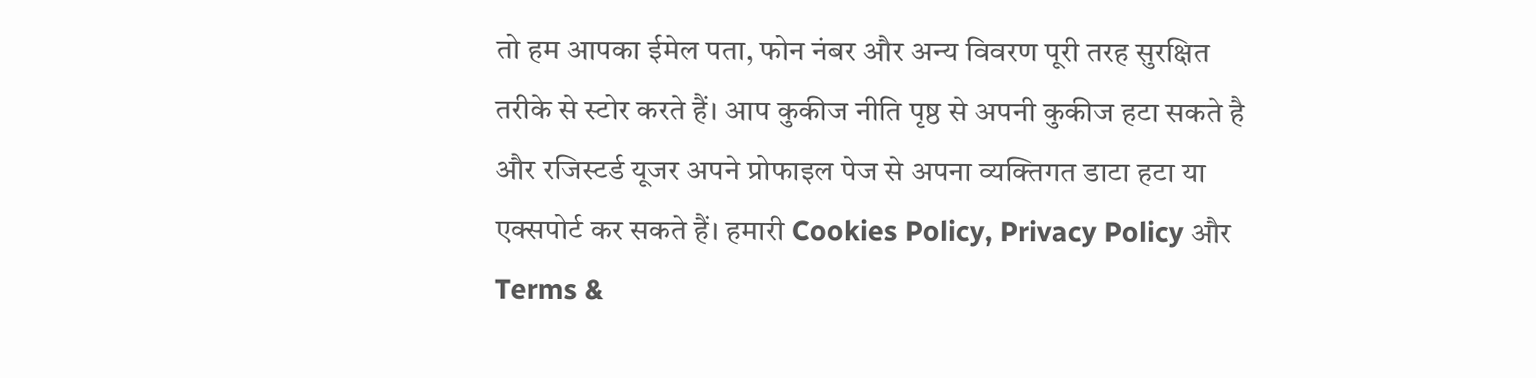तो हम आपका ईमेल पता, फोन नंबर और अन्य विवरण पूरी तरह सुरक्षित तरीके से स्टोर करते हैं। आप कुकीज नीति पृष्ठ से अपनी कुकीज हटा सकते है और रजिस्टर्ड यूजर अपने प्रोफाइल पेज से अपना व्यक्तिगत डाटा हटा या एक्सपोर्ट कर सकते हैं। हमारी Cookies Policy, Privacy Policy और Terms &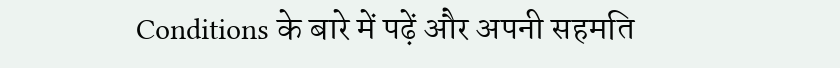Conditions के बारे में पढ़ें और अपनी सहमति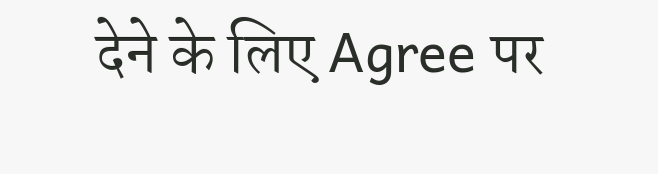देने के लिए Agree पर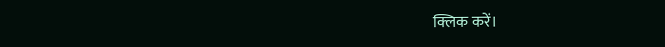क्लिक करें।